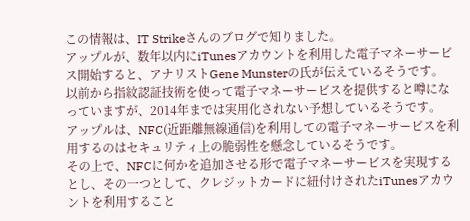この情報は、IT Strikeさんのブログで知りました。
アップルが、数年以内にiTunesアカウントを利用した電子マネーサービス開始すると、アナリストGene Munsterの氏が伝えているそうです。
以前から指紋認証技術を使って電子マネーサービスを提供すると噂になっていますが、2014年までは実用化されない予想しているそうです。
アップルは、NFC(近距離無線通信)を利用しての電子マネーサービスを利用するのはセキュリティ上の脆弱性を懸念しているそうです。
その上で、NFCに何かを追加させる形で電子マネーサービスを実現するとし、その一つとして、クレジットカードに紐付けされたiTunesアカウントを利用すること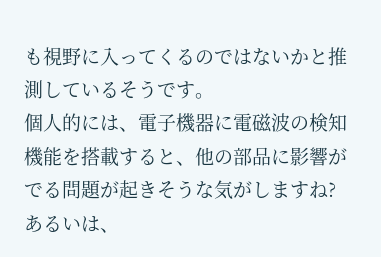も視野に入ってくるのではないかと推測しているそうです。
個人的には、電子機器に電磁波の検知機能を搭載すると、他の部品に影響がでる問題が起きそうな気がしますね?
あるいは、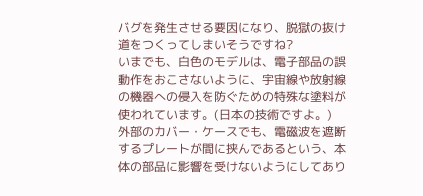バグを発生させる要因になり、脱獄の抜け道をつくってしまいそうですね?
いまでも、白色のモデルは、電子部品の誤動作をおこさないように、宇宙線や放射線の機器への侵入を防ぐための特殊な塗料が使われています。(日本の技術ですよ。)
外部のカバー・ケースでも、電磁波を遮断するプレートが間に挟んであるという、本体の部品に影響を受けないようにしてあり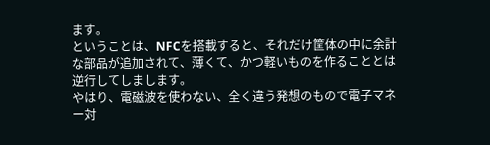ます。
ということは、NFCを搭載すると、それだけ筐体の中に余計な部品が追加されて、薄くて、かつ軽いものを作ることとは逆行してしまします。
やはり、電磁波を使わない、全く違う発想のもので電子マネー対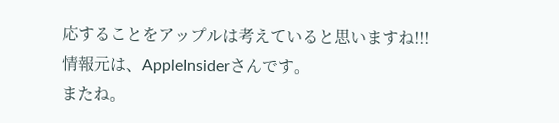応することをアップルは考えていると思いますね!!!
情報元は、AppleInsiderさんです。
またね。